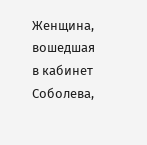Женщина, вошедшая в кабинет Соболева,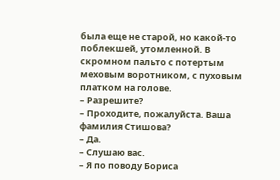была еще не старой, но какой-то поблекшей, утомленной. В скромном пальто с потертым меховым воротником, с пуховым платком на голове.
– Разрешите?
– Проходите, пожалуйста. Ваша фамилия Стишова?
– Да.
– Слушаю вас.
– Я по поводу Бориса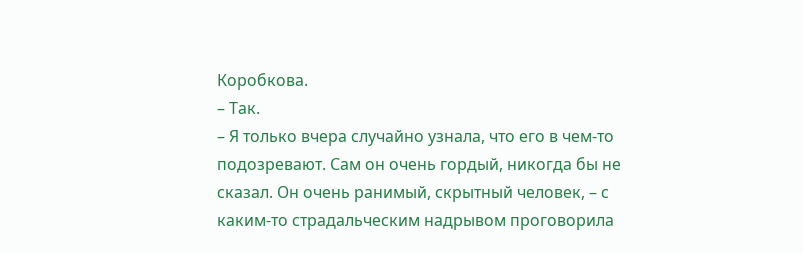Коробкова.
– Так.
– Я только вчера случайно узнала, что его в чем-то подозревают. Сам он очень гордый, никогда бы не сказал. Он очень ранимый, скрытный человек, – с каким-то страдальческим надрывом проговорила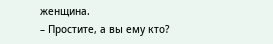женщина.
– Простите, а вы ему кто?